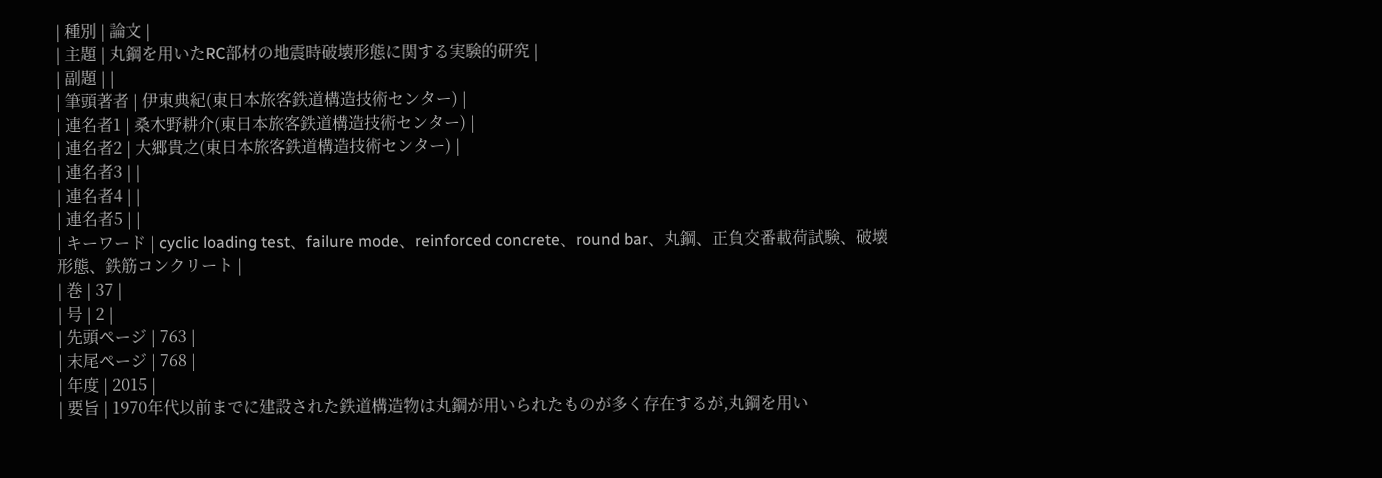| 種別 | 論文 |
| 主題 | 丸鋼を用いたRC部材の地震時破壊形態に関する実験的研究 |
| 副題 | |
| 筆頭著者 | 伊東典紀(東日本旅客鉄道構造技術センター) |
| 連名者1 | 桑木野耕介(東日本旅客鉄道構造技術センター) |
| 連名者2 | 大郷貴之(東日本旅客鉄道構造技術センター) |
| 連名者3 | |
| 連名者4 | |
| 連名者5 | |
| キーワード | cyclic loading test、failure mode、reinforced concrete、round bar、丸鋼、正負交番載荷試験、破壊形態、鉄筋コンクリート |
| 巻 | 37 |
| 号 | 2 |
| 先頭ページ | 763 |
| 末尾ページ | 768 |
| 年度 | 2015 |
| 要旨 | 1970年代以前までに建設された鉄道構造物は丸鋼が用いられたものが多く存在するが,丸鋼を用い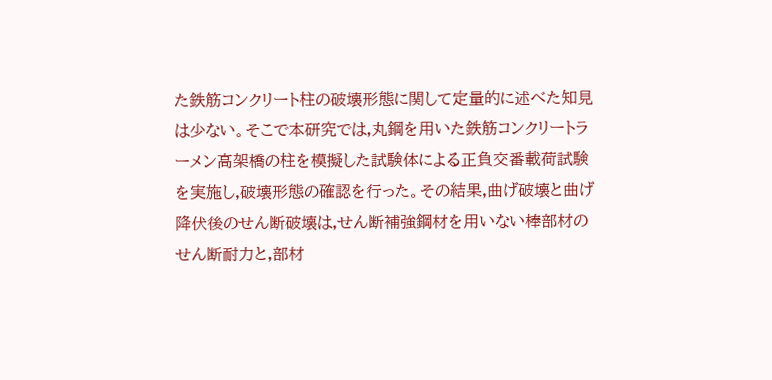た鉄筋コンクリート柱の破壊形態に関して定量的に述べた知見は少ない。そこで本研究では,丸鋼を用いた鉄筋コンクリートラーメン高架橋の柱を模擬した試験体による正負交番載荷試験を実施し,破壊形態の確認を行った。その結果,曲げ破壊と曲げ降伏後のせん断破壊は,せん断補強鋼材を用いない棒部材のせん断耐力と,部材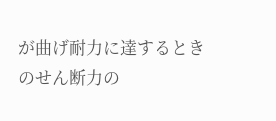が曲げ耐力に達するときのせん断力の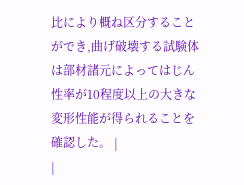比により概ね区分することができ,曲げ破壊する試験体は部材諸元によってはじん性率が10程度以上の大きな変形性能が得られることを確認した。 |
|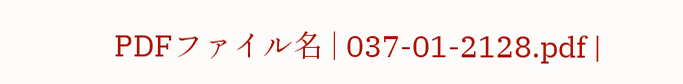PDFファイル名 | 037-01-2128.pdf |